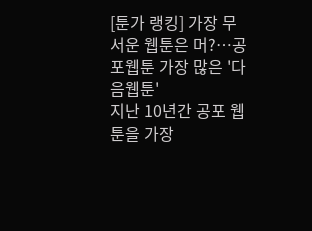[툰가 랭킹] 가장 무서운 웹툰은 머?…공포웹툰 가장 많은 '다음웹툰'
지난 10년간 공포 웹툰을 가장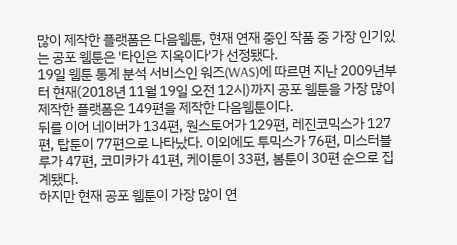많이 제작한 플랫폼은 다음웹툰, 현재 연재 중인 작품 중 가장 인기있는 공포 웹툰은 '타인은 지옥이다'가 선정됐다.
19일 웹툰 통계 분석 서비스인 워즈(WAS)에 따르면 지난 2009년부터 현재(2018년 11월 19일 오전 12시)까지 공포 웹툰을 가장 많이 제작한 플랫폼은 149편을 제작한 다음웹툰이다.
뒤를 이어 네이버가 134편, 원스토어가 129편, 레진코믹스가 127편, 탑툰이 77편으로 나타났다. 이외에도 투믹스가 76편, 미스터블루가 47편, 코미카가 41편, 케이툰이 33편, 봄툰이 30편 순으로 집계됐다.
하지만 현재 공포 웹툰이 가장 많이 연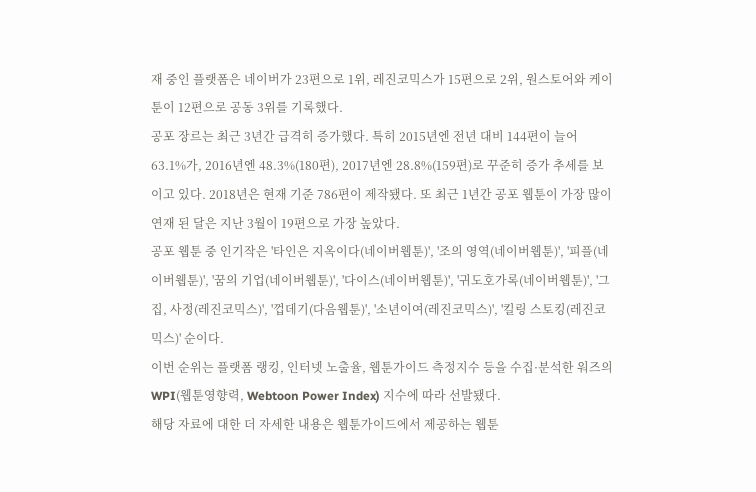재 중인 플랫폼은 네이버가 23편으로 1위, 레진코믹스가 15편으로 2위, 원스토어와 케이툰이 12편으로 공동 3위를 기록했다.
공포 장르는 최근 3년간 급격히 증가했다. 특히 2015년엔 전년 대비 144편이 늘어 63.1%가, 2016년엔 48.3%(180편), 2017년엔 28.8%(159편)로 꾸준히 증가 추세를 보이고 있다. 2018년은 현재 기준 786편이 제작됐다. 또 최근 1년간 공포 웹툰이 가장 많이 연재 된 달은 지난 3월이 19편으로 가장 높았다.
공포 웹툰 중 인기작은 '타인은 지옥이다(네이버웹툰)', '조의 영역(네이버웹툰)', '피플(네이버웹툰)', '꿈의 기업(네이버웹툰)', '다이스(네이버웹툰)', '귀도호가록(네이버웹툰)', '그집, 사정(레진코믹스)', '껍데기(다음웹툰)', '소년이여(레진코믹스)', '킬링 스토킹(레진코믹스)' 순이다.
이번 순위는 플랫폼 랭킹, 인터넷 노출율, 웹툰가이드 측정지수 등을 수집·분석한 워즈의 WPI(웹툰영향력, Webtoon Power Index) 지수에 따라 선발됐다.
해당 자료에 대한 더 자세한 내용은 웹툰가이드에서 제공하는 웹툰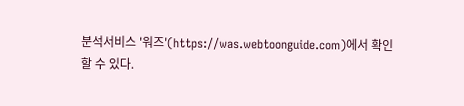분석서비스 '워즈'(https://was.webtoonguide.com)에서 확인할 수 있다.